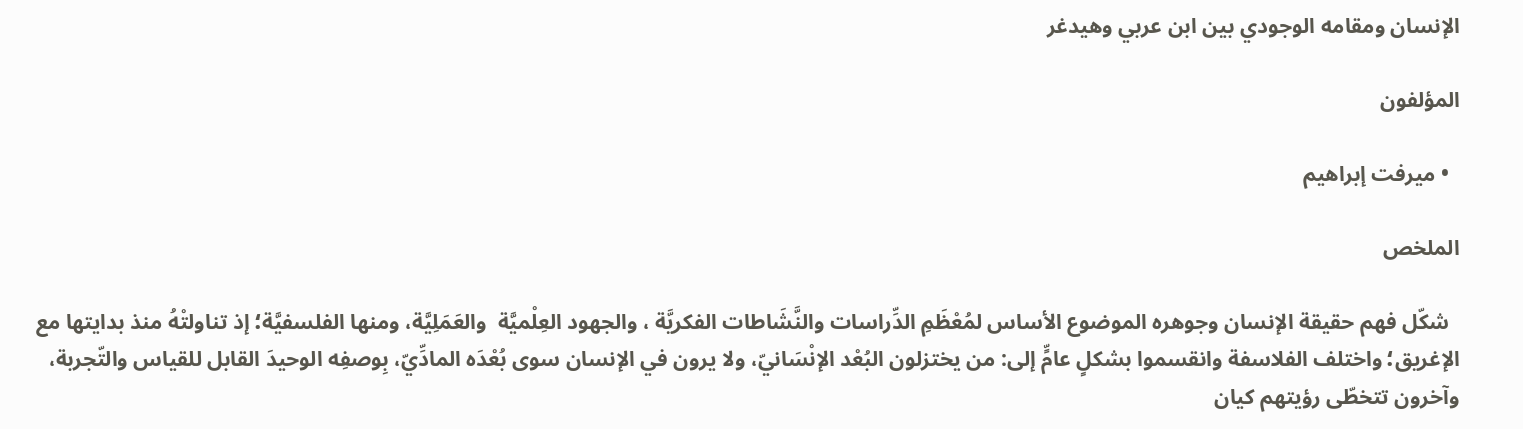الإنسان ومقامه الوجودي بين ابن عربي وهيدغر

المؤلفون

  • ميرفت إبراهيم

الملخص

  شكّل فهم حقيقة الإنسان وجوهره الموضوع الأساس لمُعْظَمِ الدِّراسات والنَّشَاطات الفكريَّة ، والجهود العِلْميَّة  والعَمَلِيَّة، ومنها الفلسفيَّة؛ إذ تناولتْهُ منذ بدايتها مع الإغريق؛ واختلف الفلاسفة وانقسموا بشكلٍ عامٍّ إلى: من يختزلون البُعْد الإنْسَانيّ، ولا يرون في الإنسان سوى بُعْدَه المادِّيّ، بِوصفِه الوحيدَ القابل للقياس والتّجربة، وآخرون تتخطّى رؤيتهم كيان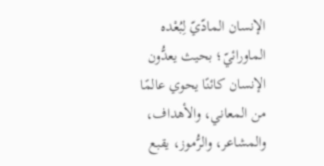الإنسان المادّيّ لِبُعْده الماورائيّ؛ بحيث يعدُّون الإنسان كائنًا يحوي عالمًا من المعاني، والأهداف، والمشاعر، والرُّموز، يقبع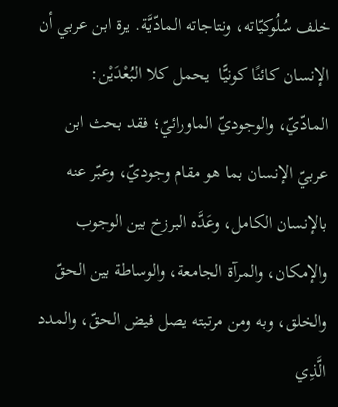خلف سُلُوكيّاته، ونتاجاته المادّيَّة. يرة ابن عربي أن الإنسان كائنًا كونيًّا  يحمل كلا البُعْدَيْن: المادّيّ، والوجوديّ الماورائيّ؛ فقد بحث ابن عربيّ الإنسان بما هو مقام وجوديّ، وعبّر عنه بالإنسان الكامل، وعَدَّه البرزخ بين الوجوب والإمكان، والمرآة الجامعة، والوساطة بين الحقّ والخلق، وبه ومن مرتبته يصل فيض الحقّ، والمدد الَّذِي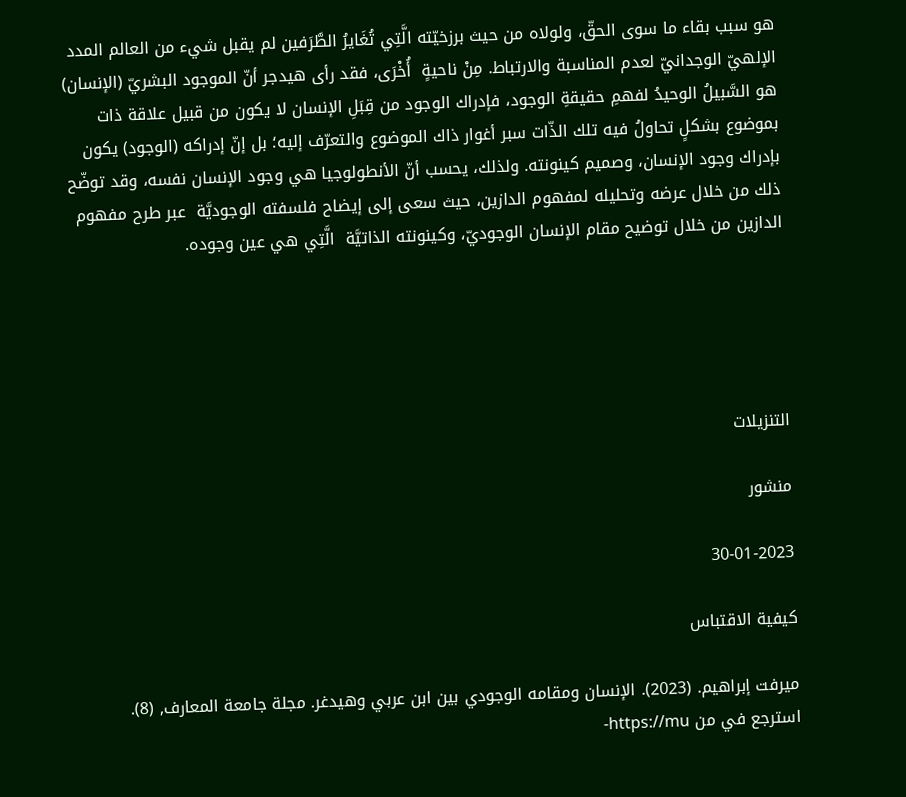هو سبب بقاء ما سوى الحقّ، ولولاه من حيث برزخيّته الَّتِي تُغَايرُ الطَّرَفين لم يقبل شيء من العالم المدد الإلهيّ الوجدانيّ لعدم المناسبة والارتباط. مِنْ ناحيةٍ  أُخْرَى، فقد رأى هيدجر أنّ الموجود البشريّ (الإنسان) هو السَّبيلُ الوحيدُ لفهمِ حقيقةِ الوجود، فإدراك الوجود من قِبَلِ الإنسان لا يكون من قبيل علاقة ذات بموضوع بشكلٍ تحاولُ فيه تلك الذّات سبر أغوار ذاك الموضوع والتعرّف إليه؛ بل إنّ إدراكه (الوجود) يكون بإدراك وجود الإنسان، وصميم كينونته. ولذلك، يحسب أنّ الأنطولوجيا هي وجود الإنسان نفسه، وقد توضّح ذلك من خلال عرضه وتحليله لمفهوم الدازين، حيث سعى إلى إيضاح فلسفته الوجوديَّة  عبر طرح مفهوم الدازين من خلال توضيح مقام الإنسان الوجوديّ، وكينونته الذاتيَّة  الَّتِي هي عين وجوده.





التنزيلات

منشور

30-01-2023

كيفية الاقتباس

ميرفت إبراهيم. (2023). الإنسان ومقامه الوجودي بين ابن عربي وهيدغر. مجلة جامعة المعارف, (8). استرجع في من https://mu-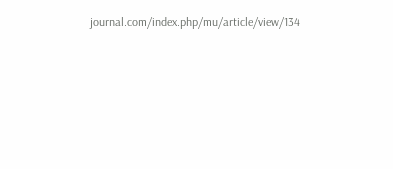journal.com/index.php/mu/article/view/134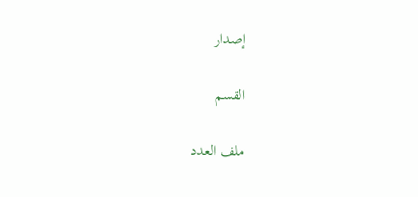إصدار

القسم

ملف العدد